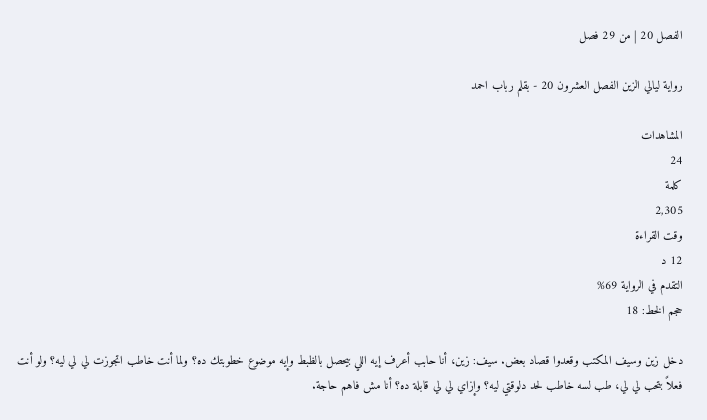الفصل 20 | من 29 فصل

رواية ليالي الزين الفصل العشرون 20 - بقلم رباب احمد

المشاهدات
24
كلمة
2,305
وقت القراءة
12 د
التقدم في الرواية 69%
حجم الخط: 18

دخل زين وسيف المكتب وقعدوا قصاد بعض. سيف: زين، أنا حابب أعرف إيه اللي بيحصل بالظبط وإيه موضوع خطوبتك ده؟ ولما أنت خاطب اتجوزت لي لي ليه؟ ولو أنت فعلاً بتحب لي لي، طب لسه خاطب لحد دلوقتي ليه؟ وإزاي لي لي قابلة ده؟ أنا مش فاهم حاجة.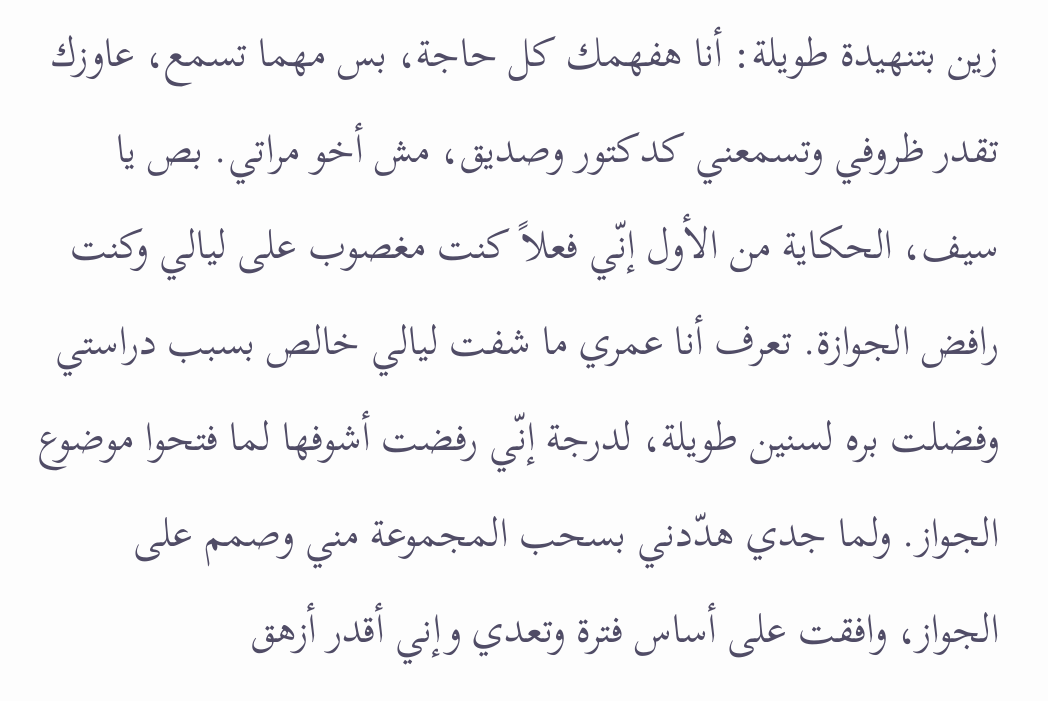زين بتنهيدة طويلة: أنا هفهمك كل حاجة، بس مهما تسمع، عاوزك تقدر ظروفي وتسمعني كدكتور وصديق، مش أخو مراتي. بص يا سيف، الحكاية من الأول إنّي فعلاً كنت مغصوب على ليالي وكنت رافض الجوازة. تعرف أنا عمري ما شفت ليالي خالص بسبب دراستي وفضلت بره لسنين طويلة، لدرجة إنّي رفضت أشوفها لما فتحوا موضوع الجواز. ولما جدي هدّدني بسحب المجموعة مني وصمم على الجواز، وافقت على أساس فترة وتعدي وإني أقدر أزهق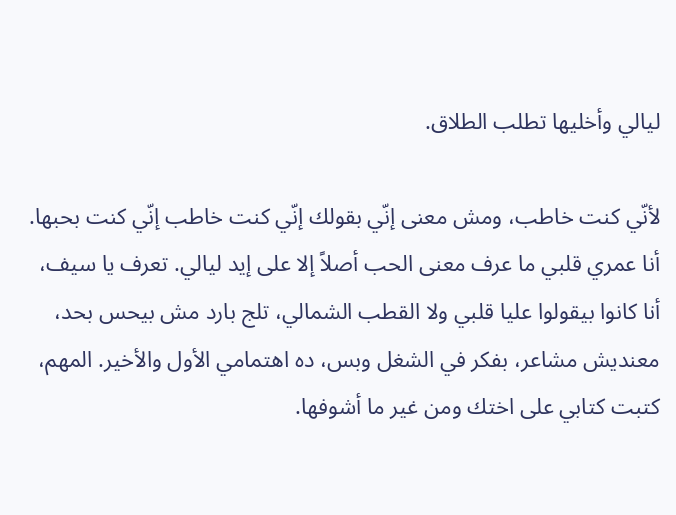ليالي وأخليها تطلب الطلاق.

لأنّي كنت خاطب، ومش معنى إنّي بقولك إنّي كنت خاطب إنّي كنت بحبها. أنا عمري قلبي ما عرف معنى الحب أصلاً إلا على إيد ليالي. تعرف يا سيف، أنا كانوا بيقولوا عليا قلبي ولا القطب الشمالي، تلج بارد مش بيحس بحد، معنديش مشاعر، بفكر في الشغل وبس، ده اهتمامي الأول والأخير. المهم، كتبت كتابي على اختك ومن غير ما أشوفها.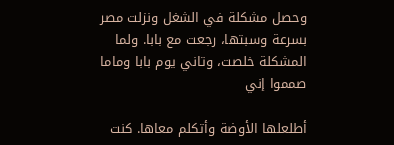وحصل مشكلة في الشغل ونزلت مصر بسرعة وسبتها، رجعت مع بابا. ولما المشكلة خلصت، وتاني يوم بابا وماما صمموا إني

أطلعلها الأوضة وأتكلم معاها. كنت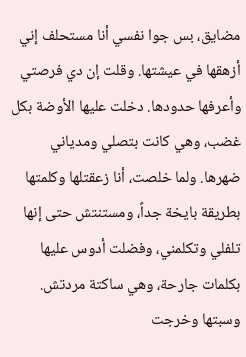مضايق، بس جوا نفسي أنا مستحلف إني أزهقها في عيشتها. وقلت إن دي فرصتي وأعرفها حدودها. دخلت عليها الأوضة بكل غضب، وهي كانت بتصلي ومدياني ضهرها. ولما خلصت، أنا زعقتلها وكلمتها بطريقة بايخة جداً، ومستنتش حتى إنها تلفلي وتكلمني، وفضلت أدوس عليها بكلمات جارحة، وهي ساكتة مردتش. وسبتها وخرجت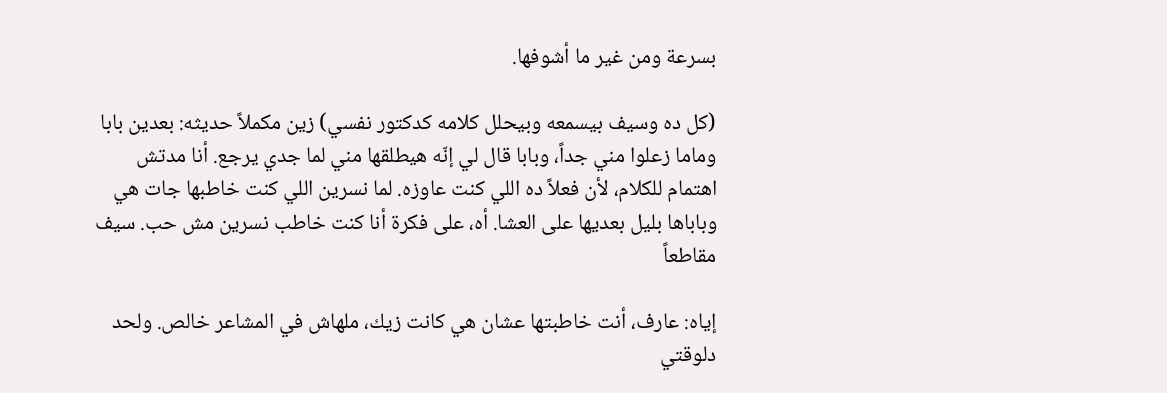بسرعة ومن غير ما أشوفها.

(كل ده وسيف بيسمعه وبيحلل كلامه كدكتور نفسي) زين مكملاً حديثه: بعدين بابا وماما زعلوا مني جداً، وبابا قال لي إنّه هيطلقها مني لما جدي يرجع. أنا مدتش اهتمام للكلام، لأن فعلاً ده اللي كنت عاوزه. لما نسرين اللي كنت خاطبها جات هي وباباها بليل بعديها على العشا. أه، على فكرة أنا كنت خاطب نسرين مش حب. سيف مقاطعاً

إياه: عارف، أنت خاطبتها عشان هي كانت زيك، ملهاش في المشاعر خالص. ولحد دلوقتي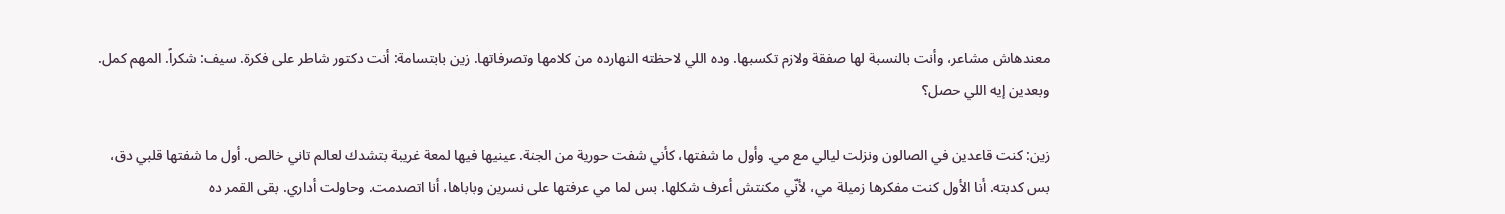معندهاش مشاعر، وأنت بالنسبة لها صفقة ولازم تكسبها. وده اللي لاحظته النهارده من كلامها وتصرفاتها. زين بابتسامة: أنت دكتور شاطر على فكرة. سيف: شكراً. المهم كمل. وبعدين إيه اللي حصل؟

زين: كنت قاعدين في الصالون ونزلت ليالي مع مي. وأول ما شفتها، كأني شفت حورية من الجنة. عينيها فيها لمعة غريبة بتشدك لعالم تاني خالص. أول ما شفتها قلبي دق، بس كدبته. أنا الأول كنت مفكرها زميلة مي، لأنّي مكنتش أعرف شكلها. بس لما مي عرفتها على نسرين وباباها، أنا اتصدمت. وحاولت أداري. بقى القمر ده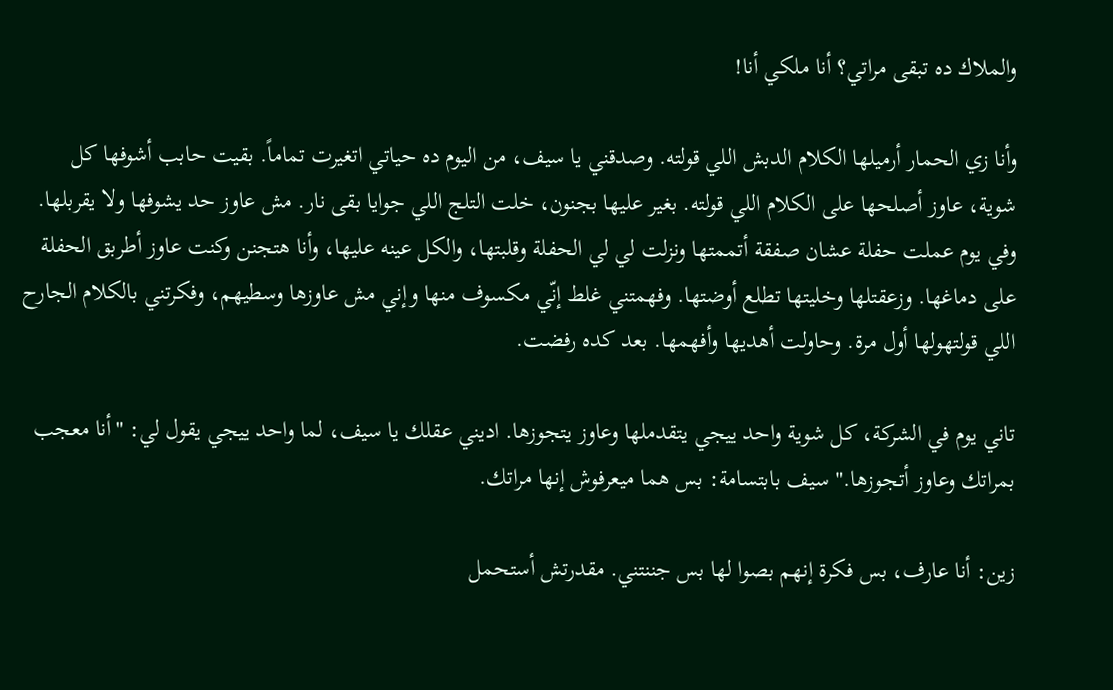والملاك ده تبقى مراتي؟ أنا ملكي أنا!

وأنا زي الحمار أرميلها الكلام الدبش اللي قولته. وصدقني يا سيف، من اليوم ده حياتي اتغيرت تماماً. بقيت حابب أشوفها كل شوية، عاوز أصلحها على الكلام اللي قولته. بغير عليها بجنون، خلت التلج اللي جوايا بقى نار. مش عاوز حد يشوفها ولا يقربلها. وفي يوم عملت حفلة عشان صفقة أتممتها ونزلت لي لي الحفلة وقلبتها، والكل عينه عليها، وأنا هتجنن وكنت عاوز أطربق الحفلة على دماغها. وزعقتلها وخليتها تطلع أوضتها. وفهمتني غلط إنّي مكسوف منها وإني مش عاوزها وسطيهم، وفكرتني بالكلام الجارح اللي قولتهولها أول مرة. وحاولت أهديها وأفهمها. بعد كده رفضت.

تاني يوم في الشركة، كل شوية واحد ييجي يتقدملها وعاوز يتجوزها. اديني عقلك يا سيف، لما واحد ييجي يقول لي: "أنا معجب بمراتك وعاوز أتجوزها." سيف بابتسامة: بس هما ميعرفوش إنها مراتك.

زين: أنا عارف، بس فكرة إنهم بصوا لها بس جننتني. مقدرتش أستحمل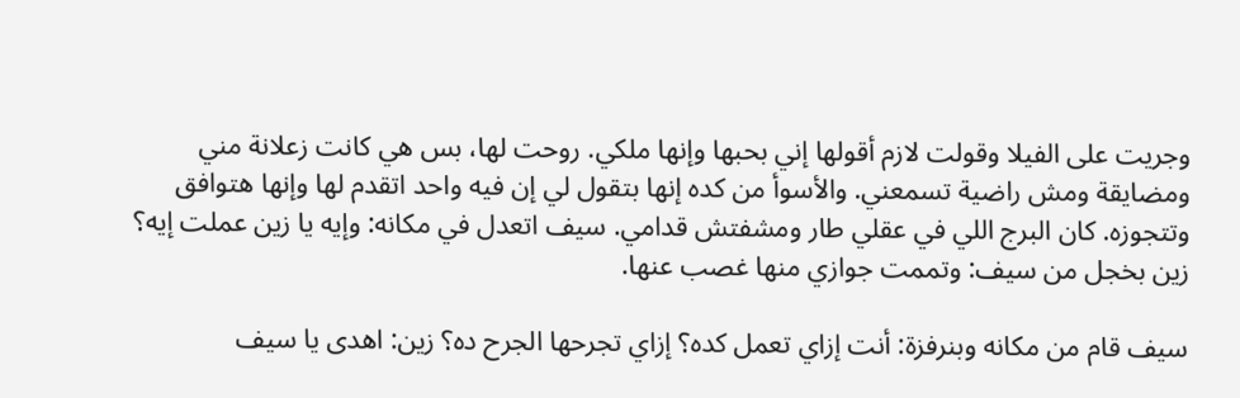وجريت على الفيلا وقولت لازم أقولها إني بحبها وإنها ملكي. روحت لها، بس هي كانت زعلانة مني ومضايقة ومش راضية تسمعني. والأسوأ من كده إنها بتقول لي إن فيه واحد اتقدم لها وإنها هتوافق وتتجوزه. كان البرج اللي في عقلي طار ومشفتش قدامي. سيف اتعدل في مكانه: وإيه يا زين عملت إيه؟ زين بخجل من سيف: وتممت جوازي منها غصب عنها.

سيف قام من مكانه وبنرفزة: أنت إزاي تعمل كده؟ إزاي تجرحها الجرح ده؟ زين: اهدى يا سيف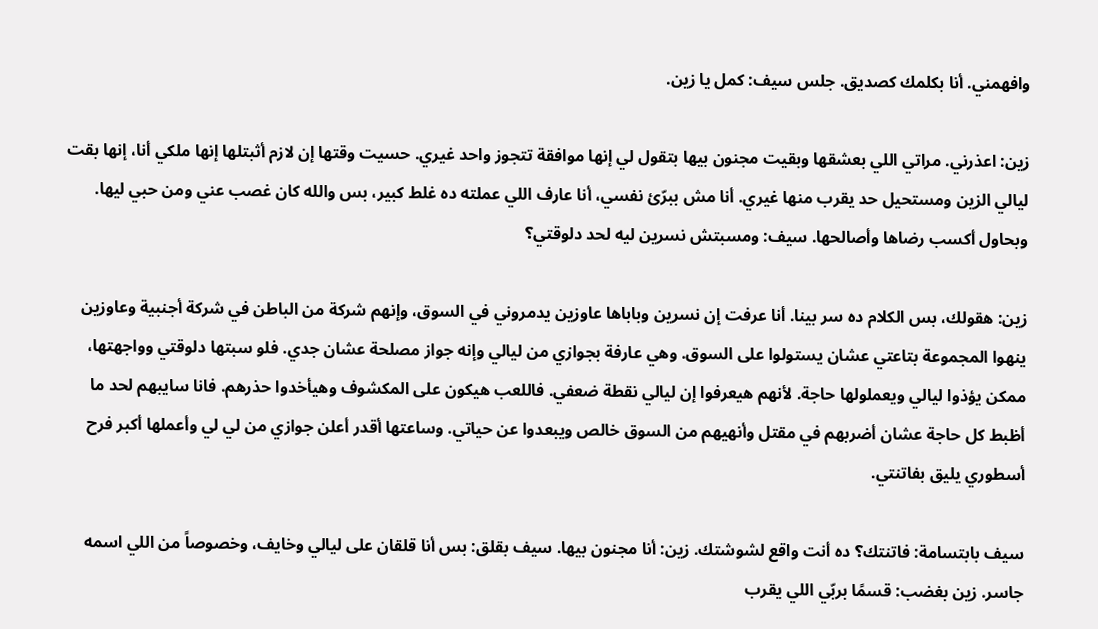وافهمني. أنا بكلمك كصديق. جلس سيف: كمل يا زين.

زين: اعذرني. مراتي اللي بعشقها وبقيت مجنون بيها بتقول لي إنها موافقة تتجوز واحد غيري. حسيت وقتها إن لازم أثبتلها إنها ملكي أنا، إنها بقت ليالي الزين ومستحيل حد يقرب منها غيري. أنا مش ببرّئ نفسي، أنا عارف اللي عملته ده غلط كبير، بس والله كان غصب عني ومن حبي ليها. وبحاول أكسب رضاها وأصالحها. سيف: ومسبتش نسرين ليه لحد دلوقتي؟

زين: هقولك، بس الكلام ده سر بينا. أنا عرفت إن نسرين وباباها عاوزين يدمروني في السوق، وإنهم شركة من الباطن في شركة أجنبية وعاوزين ينهوا المجموعة بتاعتي عشان يستولوا على السوق. وهي عارفة بجوازي من ليالي وإنه جواز مصلحة عشان جدي. فلو سبتها دلوقتي وواجهتها، ممكن يؤذوا ليالي ويعملولها حاجة. لأنهم هيعرفوا إن ليالي نقطة ضعفي. فاللعب هيكون على المكشوف وهيأخدوا حذرهم. فانا سايبهم لحد ما أظبط كل حاجة عشان أضربهم في مقتل وأنهيهم من السوق خالص ويبعدوا عن حياتي. وساعتها أقدر أعلن جوازي من لي لي وأعملها أكبر فرح أسطوري يليق بفاتنتي.

سيف بابتسامة: فاتنتك؟ ده أنت واقع لشوشتك. زين: أنا مجنون بيها. سيف بقلق: بس أنا قلقان على ليالي وخايف، وخصوصاً من اللي اسمه جاسر. زين بغضب: قسمًا بربّي اللي يقرب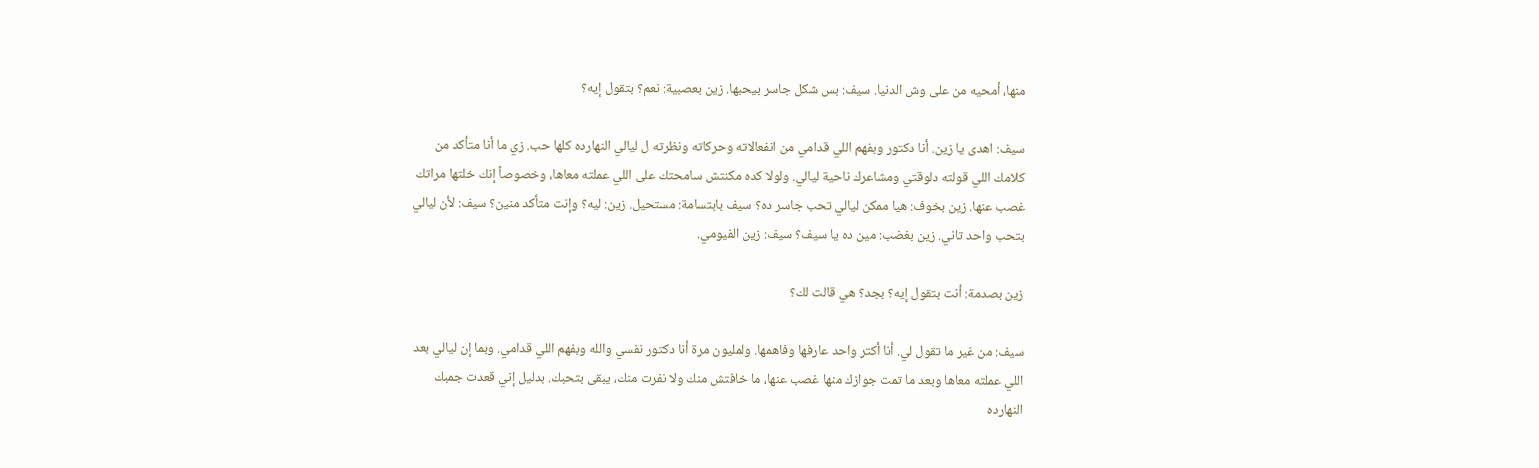منها، أمحيه من على وش الدنيا. سيف: بس شكل جاسر بيحبها. زين بعصبية: نعم؟ بتقول إيه؟

سيف: اهدى يا زين. أنا دكتور وبفهم اللي قدامي من انفعالاته وحركاته ونظرته ل ليالي النهارده كلها حب. زي ما أنا متأكد من كلامك اللي قولته دلوقتي ومشاعرك ناحية ليالي. ولولا كده مكنتش سامحتك على اللي عملته معاها، وخصوصاً إنك خلتها مراتك غصب عنها. زين بخوف: هيا ممكن ليالي تحب جاسر ده؟ سيف بابتسامة: مستحيل. زين: ليه؟ وإنت متأكد منين؟ سيف: لأن ليالي بتحب واحد تاني. زين بغضب: مين ده يا سيف؟ سيف: زين الفيومي.

زين بصدمة: أنت بتقول إيه؟ بجد؟ هي قالت لك؟

سيف: من غير ما تقول لي. أنا أكتر واحد عارفها وفاهمها. ولمليون مرة أنا دكتور نفسي والله وبفهم اللي قدامي. وبما إن ليالي بعد اللي عملته معاها وبعد ما تمت جوازك منها غصب عنها، ما خافتش منك ولا نفرت منك، يبقى بتحبك. بدليل إني قعدت جمبك النهارده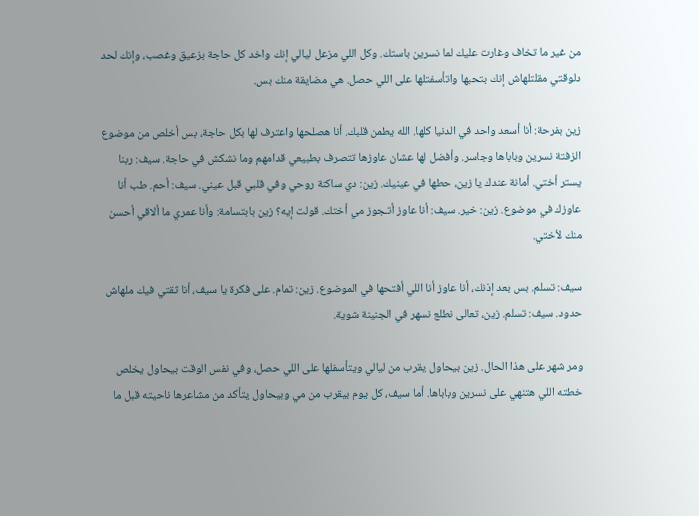من غير ما تخاف وغارت عليك لما نسرين باستك. وكل اللي مزعل ليالي إنك واخد كل حاجة بزعيق وغصب، وإنك لحد دلوقتي مقلتلهاش إنك بتحبها واتأسفتلها على اللي حصل. هي مضايقة منك بس.

زين بفرحة: أنا أسعد واحد في الدنيا كلها. الله يطمن قلبك. أنا هصلحها واعترف لها بكل حاجة، بس أخلص من موضوع الزفتة نسرين وباباها وجاسر. وأفضل لها عشان عاوزها تتصرف بطبيعي قدامهم وما نشكش في حاجة. سيف: ربنا يستر أختي. أمانة عندك يا زين، حطها في عينيك. زين: دي ساكنة روحي وفي قلبي قبل عيني. سيف: أحم. طب أنا عاوزك في موضوع. زين: خير. سيف: أنا عاوز أتـجوز مي أختك. قولت إيه؟ زين بابتسامة: وأنا عمري ما ألاقي أحسن منك لأختي.

سيف: تسلم. بس بعد إذنك، أنا عاوز أنا اللي أفتحها في الموضوع. زين: تمام. على فكرة يا سيف، أنا ثقتي فيك ملهاش حدود. سيف: تسلم. زين، تعالى نطلع نسهر في الجنينة شوية.

ومر شهر على هذا الحال. زين بيحاول يقرب من ليالي ويتأسفلها على اللي حصل، وفي نفس الوقت بيحاول يخلص خطته اللي هتنهي على نسرين وباباها. أما سيف، كل يوم بيقرب من مي وبيحاول يتأكد من مشاعرها ناحيته قبل ما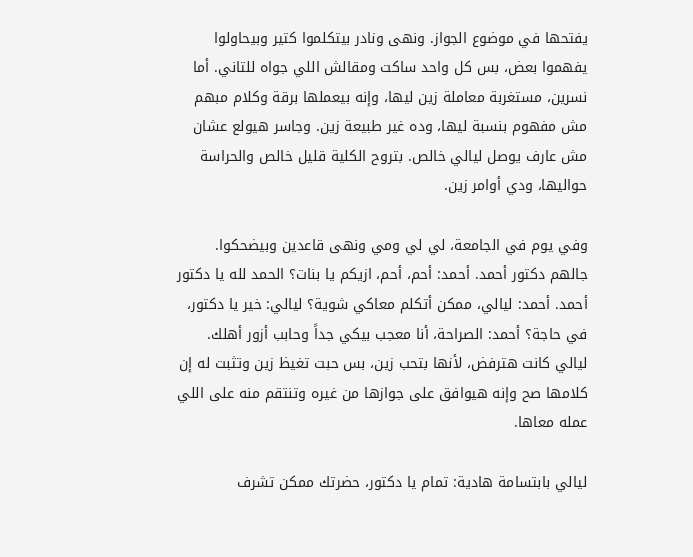يفتحها في موضوع الجواز. ونهى ونادر بيتكلموا كتير وبيحاولوا يفهموا بعض، بس كل واحد ساكت ومقالش اللي جواه للتاني. أما نسرين، مستغربة معاملة زين ليها، وإنه بيعملها برقة وكلام مبهم مش مفهوم بنسبة ليها، وده غير طبيعة زين. وجاسر هيولع عشان مش عارف يوصل ليالي خالص. بتروح الكلية قليل خالص والحراسة حواليها، ودي أوامر زين.

وفي يوم في الجامعة، لي لي ومي ونهى قاعدين وبيضحكوا. جالهم دكتور أحمد. أحمد: أحم، أحم، ازيكم يا بنات؟ الحمد لله يا دكتور أحمد. أحمد: ليالي، ممكن أتكلم معاكي شوية؟ ليالي: خير يا دكتور، في حاجة؟ أحمد: الصراحة، أنا معجب بيكي جداً وحابب أزور أهلك. ليالي كانت هترفض، لأنها بتحب زين، بس حبت تغيظ زين وتثبت له إن كلامها صح وإنه هيوافق على جوازها من غيره وتنتقم منه على اللي عمله معاها.

ليالي بابتسامة هادية: تمام يا دكتور، حضرتك ممكن تشرف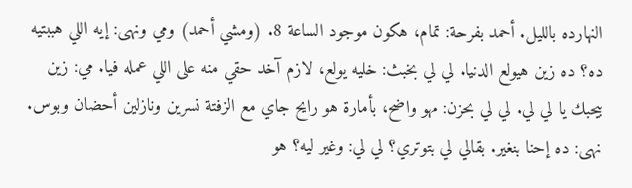النهارده بالليل. أحمد بفرحة: تمام، هكون موجود الساعة 8. (ومشي أحمد) ومي ونهى: إيه اللي هببتيه ده؟ ده زين هيولع الدنيا. لي لي بخبث: خليه يولع، لازم آخد حقي منه على اللي عمله فيا. مي: زين بيحبك يا لي لي. لي لي بحزن: مهو واضح، بأمارة هو رايح جاي مع الزفتة نسرين ونازلين أحضان وبوس. نهى: ده إحنا بنغير. بقالي لي بتوتري؟ لي لي: وغير ليه؟ هو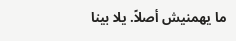ما يهمنيش أصلاً. يلا بينا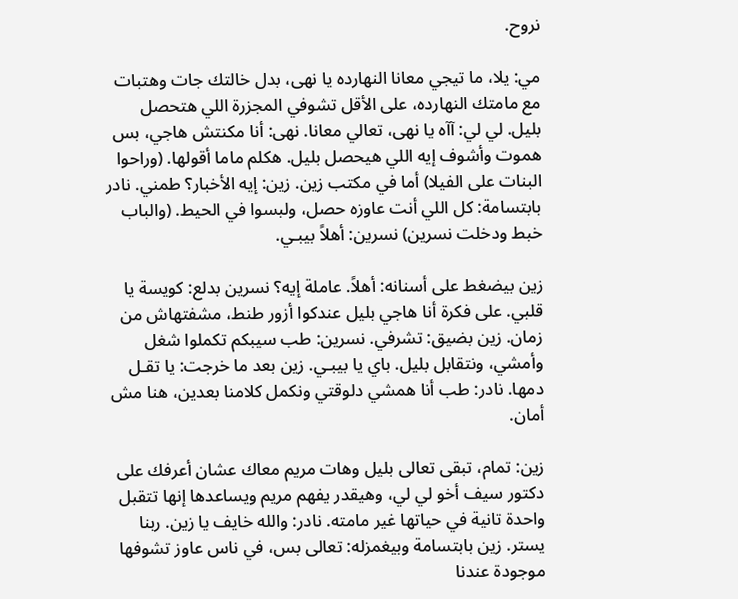نروح.

مي: يلا، ما تيجي معانا النهارده يا نهى، بدل خالتك جات وهتبات مع مامتك النهارده، على الأقل تشوفي المجزرة اللي هتحصل بليل. لي لي: آآه يا نهى، تعالي معانا. نهى: أنا مكنتش هاجي، بس هموت وأشوف إيه اللي هيحصل بليل. هكلم ماما أقولها. (وراحوا البنات على الفيلا) أما في مكتب زين. زين: إيه الأخبار؟ طمني. نادر بابتسامة: كل اللي أنت عاوزه حصل، ولبسوا في الحيط. (والباب خبط ودخلت نسرين) نسرين: أهلاً بيبـي.

زين بيضغط على أسنانه: أهلاً. عاملة إيه؟ نسرين بدلع: كويسة يا قلبي. على فكرة أنا هاجي بليل عندكوا أزور طنط، مشفتهاش من زمان. زين بضيق: تشرفي. نسرين: طب سيبكم تكملوا شغل وأمشي، ونتقابل بليل. باي يا بيبـي. زين بعد ما خرجت: يا تقـل دمها. نادر: طب أنا همشي دلوقتي ونكمل كلامنا بعدين، هنا مش أمان.

زين: تمام، تبقى تعالى بليل وهات مريم معاك عشان أعرفك على دكتور سيف أخو لي لي، وهيقدر يفهم مريم ويساعدها إنها تتقبل واحدة تانية في حياتها غير مامته. نادر: والله خايف يا زين. ربنا يستر. زين بابتسامة وبيغمزله: تعالى بس، في ناس عاوز تشوفها موجودة عندنا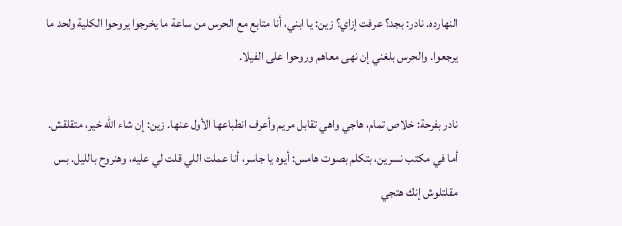النهارده. نادر: بجد؟ عرفت إزاي؟ زين: يا ابني، أنا متابع مع الحرس من ساعة ما يخرجوا يروحوا الكلية ولحد ما يرجعوا. والحرس بلغني إن نهى معاهم وروحوا على الفيلا.

نادر بفرحة: خلاص تمام، هاجي واهي تقابل مريم وأعرف انطباعها الأول عنها. زين: إن شاء الله خير، متقلقش. أما في مكتب نسرين، بتكلم بصوت هامس: أيوه يا جاسر، أنا عملت اللي قلت لي عليه، وهنروح بالليل. بس مقلتلوش إنك هتجي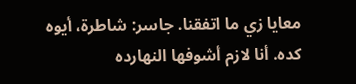معايا زي ما اتفقنا. جاسر: شاطرة، أيوه كده. أنا لازم أشوفها النهارده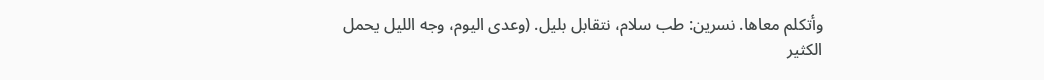وأتكلم معاها. نسرين: طب سلام، نتقابل بليل. (وعدى اليوم، وجه الليل يحمل الكثير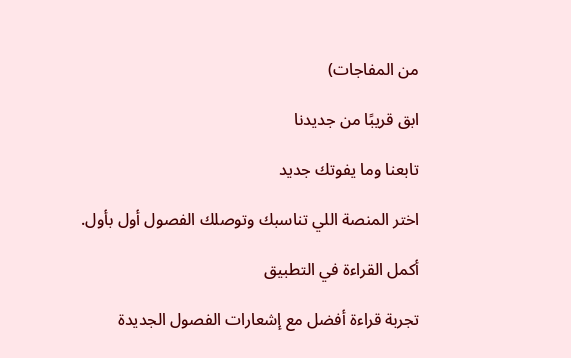من المفاجات)

ابق قريبًا من جديدنا

تابعنا وما يفوتك جديد

اختر المنصة اللي تناسبك وتوصلك الفصول أول بأول.

أكمل القراءة في التطبيق

تجربة قراءة أفضل مع إشعارات الفصول الجديدة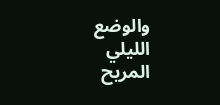والوضع الليلي المريح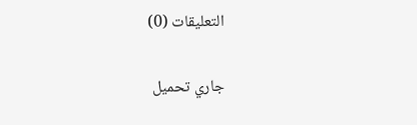التعليقات (0)

جاري تحميل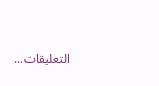التعليقات...